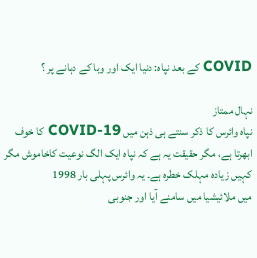COVID کے بعد نپاہ: دنیا ایک اور وبا کے دہانے پر ؟

نہال ممتاز
نپاہ وائرس کا ذکر سنتے ہی ذہن میں COVID-19 کا خوف ابھرتا ہے، مگر حقیقت یہ ہے کہ نپاہ ایک الگ نوعیت کاخاموش مگر کہیں زیادہ مہلک خطرہ ہے۔ یہ وائرس پہلی بار 1998
میں ملائیشیا میں سامنے آیا اور جنوبی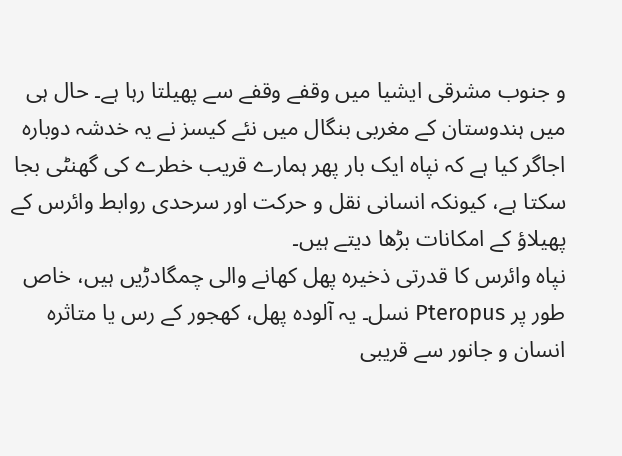و جنوب مشرقی ایشیا میں وقفے وقفے سے پھیلتا رہا ہے۔ حال ہی میں ہندوستان کے مغربی بنگال میں نئے کیسز نے یہ خدشہ دوبارہ اجاگر کیا ہے کہ نپاہ ایک بار پھر ہمارے قریب خطرے کی گھنٹی بجا سکتا ہے، کیونکہ انسانی نقل و حرکت اور سرحدی روابط وائرس کے پھیلاؤ کے امکانات بڑھا دیتے ہیں۔
نپاہ وائرس کا قدرتی ذخیرہ پھل کھانے والی چمگادڑیں ہیں، خاص طور پر Pteropus نسل۔ یہ آلودہ پھل، کھجور کے رس یا متاثرہ انسان و جانور سے قریبی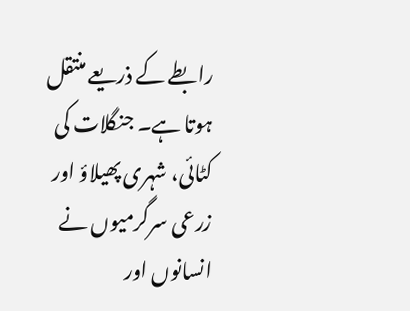رابطے کے ذریعے منتقل ہوتا ہے۔ جنگلات کی کٹائی، شہری پھیلاؤ اور زرعی سرگرمیوں نے انسانوں اور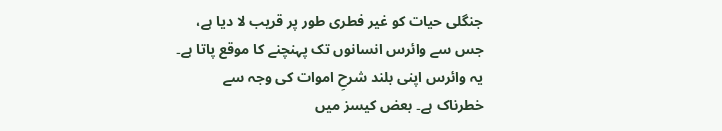جنگلی حیات کو غیر فطری طور پر قریب لا دیا ہے، جس سے وائرس انسانوں تک پہنچنے کا موقع پاتا ہے۔
یہ وائرس اپنی بلند شرحِ اموات کی وجہ سے خطرناک ہے۔ بعض کیسز میں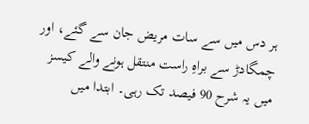ہر دس میں سے سات مریض جان سے گئے، اور چمگادڑ سے براہِ راست منتقل ہونے والے کیسز میں یہ شرح 90 فیصد تک رہی۔ ابتدا میں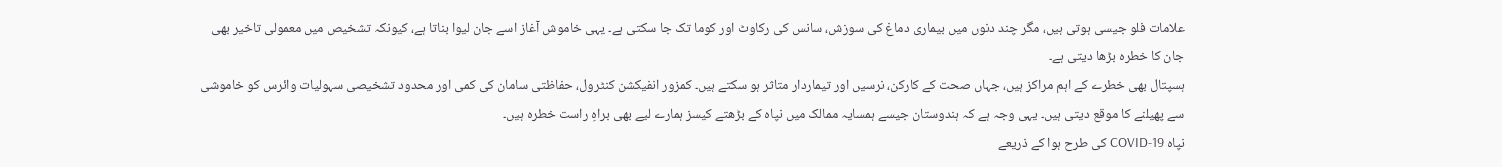علامات فلو جیسی ہوتی ہیں، مگر چند دنوں میں بیماری دماغ کی سوزش، سانس کی رکاوٹ اور کوما تک جا سکتی ہے۔ یہی خاموش آغاز اسے جان لیوا بناتا ہے، کیونکہ تشخیص میں معمولی تاخیر بھی جان کا خطرہ بڑھا دیتی ہے۔
ہسپتال بھی خطرے کے اہم مراکز ہیں، جہاں صحت کے کارکن، نرسیں اور تیماردار متاثر ہو سکتے ہیں۔ کمزور انفیکشن کنٹرول، حفاظتی سامان کی کمی اور محدود تشخیصی سہولیات وائرس کو خاموشی سے پھیلنے کا موقع دیتی ہیں۔ یہی وجہ ہے کہ ہندوستان جیسے ہمسایہ ممالک میں نپاہ کے بڑھتے کیسز ہمارے لیے بھی براہِ راست خطرہ ہیں۔
نپاہ COVID-19 کی طرح ہوا کے ذریعے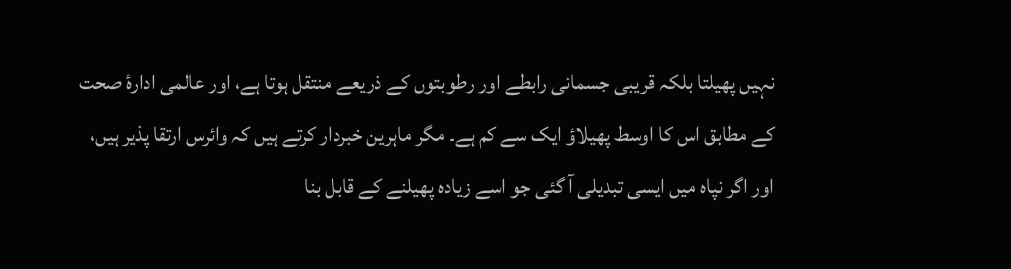نہیں پھیلتا بلکہ قریبی جسمانی رابطے اور رطوبتوں کے ذریعے منتقل ہوتا ہے، اور عالمی ادارۂ صحت کے مطابق اس کا اوسط پھیلاؤ ایک سے کم ہے۔ مگر ماہرین خبردار کرتے ہیں کہ وائرس ارتقا پذیر ہیں، اور اگر نپاہ میں ایسی تبدیلی آ گئی جو اسے زیادہ پھیلنے کے قابل بنا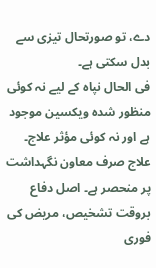دے، تو صورتحال تیزی سے بدل سکتی ہے۔
فی الحال نپاہ کے لیے نہ کوئی منظور شدہ ویکسین موجود ہے اور نہ کوئی مؤثر علاج۔ علاج صرف معاون نگہداشت پر منحصر ہے۔ اصل دفاع بروقت تشخیص، مریض کی فوری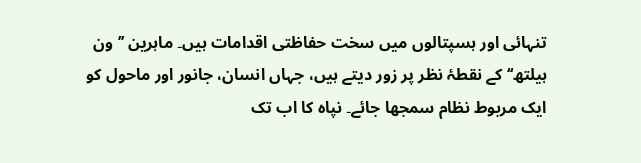تنہائی اور ہسپتالوں میں سخت حفاظتی اقدامات ہیں۔ ماہرین ’’ون ہیلتھ‘‘ کے نقطۂ نظر پر زور دیتے ہیں، جہاں انسان، جانور اور ماحول کو ایک مربوط نظام سمجھا جائے۔ نپاہ کا اب تک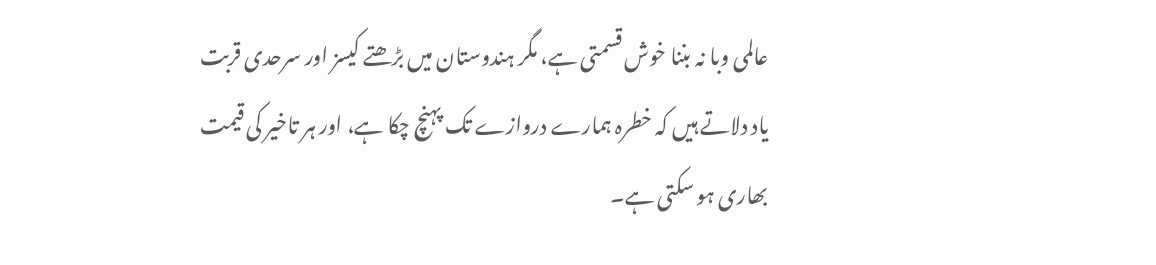عالمی وبا نہ بننا خوش قسمتی ہے، مگر ہندوستان میں بڑھتے کیسز اور سرحدی قربت یاد دلاتے ہیں کہ خطرہ ہمارے دروازے تک پہنچ چکا ہے، اور ہر تاخیر کی قیمت بھاری ہو سکتی ہے۔